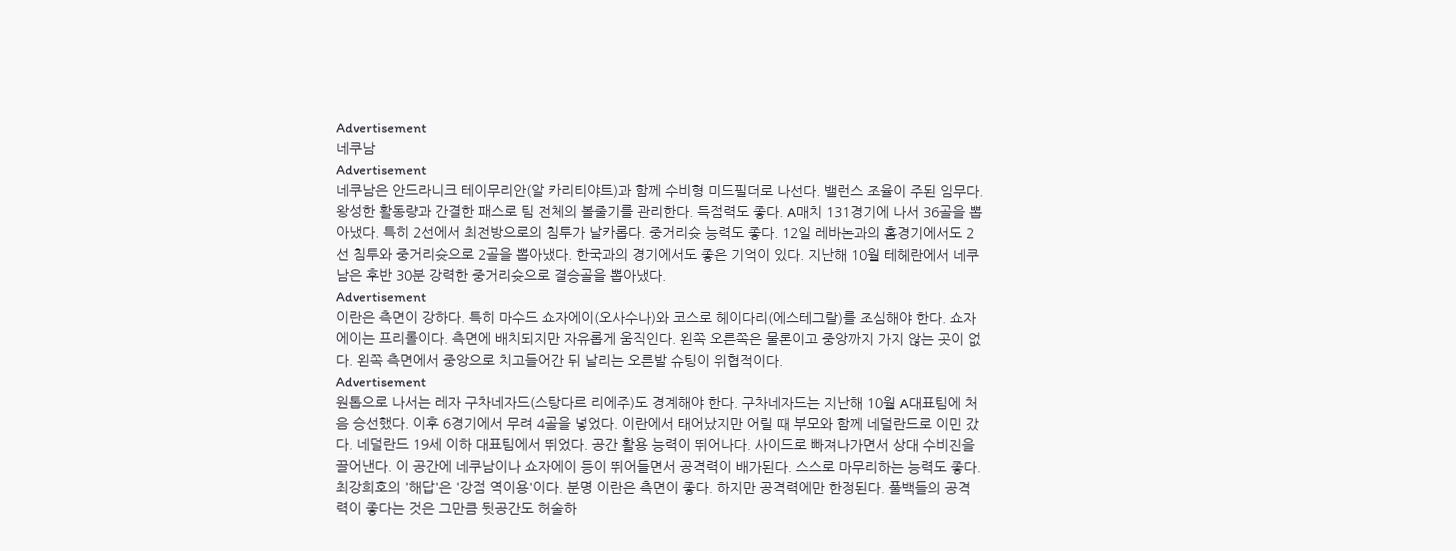Advertisement
네쿠남
Advertisement
네쿠남은 안드라니크 테이무리안(알 카리티야트)과 함께 수비형 미드필더로 나선다. 밸런스 조율이 주된 임무다. 왕성한 활동량과 간결한 패스로 팀 전체의 볼줄기를 관리한다. 득점력도 좋다. A매치 131경기에 나서 36골을 뽑아냈다. 특히 2선에서 최전방으로의 침투가 날카롭다. 중거리슛 능력도 좋다. 12일 레바논과의 홈경기에서도 2선 침투와 중거리슛으로 2골을 뽑아냈다. 한국과의 경기에서도 좋은 기억이 있다. 지난해 10월 테헤란에서 네쿠남은 후반 30분 강력한 중거리슛으로 결승골을 뽑아냈다.
Advertisement
이란은 측면이 강하다. 특히 마수드 쇼자에이(오사수나)와 코스로 헤이다리(에스테그랄)를 조심해야 한다. 쇼자에이는 프리롤이다. 측면에 배치되지만 자유롭게 움직인다. 왼쪽 오른쪽은 물론이고 중앙까지 가지 않는 곳이 없다. 왼쪽 측면에서 중앙으로 치고들어간 뒤 날리는 오른발 슈팅이 위협적이다.
Advertisement
원톱으로 나서는 레자 구차네자드(스탕다르 리에주)도 경계해야 한다. 구차네자드는 지난해 10월 A대표팀에 처음 승선했다. 이후 6경기에서 무려 4골을 넣었다. 이란에서 태어났지만 어릴 때 부모와 함께 네덜란드로 이민 갔다. 네덜란드 19세 이하 대표팀에서 뛰었다. 공간 활용 능력이 뛰어나다. 사이드로 빠져나가면서 상대 수비진을 끌어낸다. 이 공간에 네쿠남이나 쇼자에이 등이 뛰어들면서 공격력이 배가된다. 스스로 마무리하는 능력도 좋다.
최강희호의 '해답'은 '강점 역이용'이다. 분명 이란은 측면이 좋다. 하지만 공격력에만 한정된다. 풀백들의 공격력이 좋다는 것은 그만큼 뒷공간도 허술하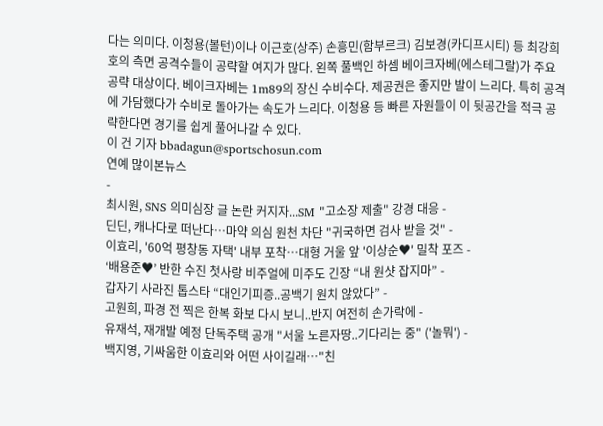다는 의미다. 이청용(볼턴)이나 이근호(상주) 손흥민(함부르크) 김보경(카디프시티) 등 최강희호의 측면 공격수들이 공략할 여지가 많다. 왼쪽 풀백인 하셈 베이크자베(에스테그랄)가 주요 공략 대상이다. 베이크자베는 1m89의 장신 수비수다. 제공권은 좋지만 발이 느리다. 특히 공격에 가담했다가 수비로 돌아가는 속도가 느리다. 이청용 등 빠른 자원들이 이 뒷공간을 적극 공략한다면 경기를 쉽게 풀어나갈 수 있다.
이 건 기자 bbadagun@sportschosun.com
연예 많이본뉴스
-
최시원, SNS 의미심장 글 논란 커지자...SM "고소장 제출" 강경 대응 -
딘딘, 캐나다로 떠난다…마약 의심 원천 차단 "귀국하면 검사 받을 것" -
이효리, '60억 평창동 자택' 내부 포착…대형 거울 앞 '이상순♥' 밀착 포즈 -
‘배용준♥’ 반한 수진 첫사랑 비주얼에 미주도 긴장 “내 원샷 잡지마” -
갑자기 사라진 톱스타 “대인기피증..공백기 원치 않았다” -
고원희, 파경 전 찍은 한복 화보 다시 보니..반지 여전히 손가락에 -
유재석, 재개발 예정 단독주택 공개 "서울 노른자땅..기다리는 중" ('놀뭐') -
백지영, 기싸움한 이효리와 어떤 사이길래…"친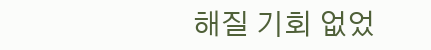해질 기회 없었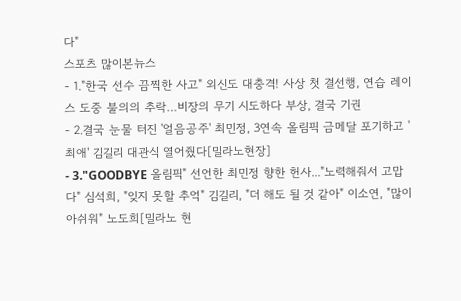다"
스포츠 많이본뉴스
- 1."한국 선수 끔찍한 사고" 외신도 대충격! 사상 첫 결선행, 연습 레이스 도중 불의의 추락…비장의 무기 시도하다 부상, 결국 기권
- 2.결국 눈물 터진 '얼음공주' 최민정, 3연속 올림픽 금메달 포기하고 '최애' 김길리 대관식 열어줬다[밀라노현장]
- 3."GOODBYE 올림픽" 선언한 최민정 향한 헌사..."노력해줘서 고맙다" 심석희, "잊지 못할 추억" 김길리, "더 해도 될 것 같아" 이소연, "많이 아쉬워" 노도희[밀라노 현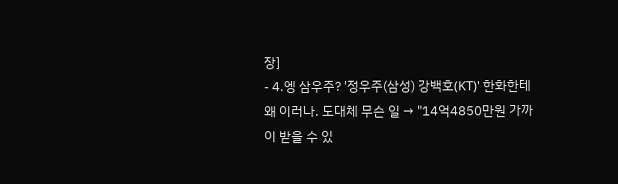장]
- 4.엥 삼우주? '정우주(삼성) 강백호(KT)' 한화한테 왜 이러나. 도대체 무슨 일 → "14억4850만원 가까이 받을 수 있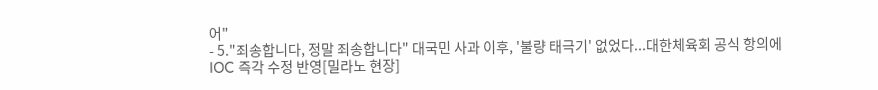어"
- 5."죄송합니다, 정말 죄송합니다" 대국민 사과 이후, '불량 태극기' 없었다...대한체육회 공식 항의에 IOC 즉각 수정 반영[밀라노 현장]